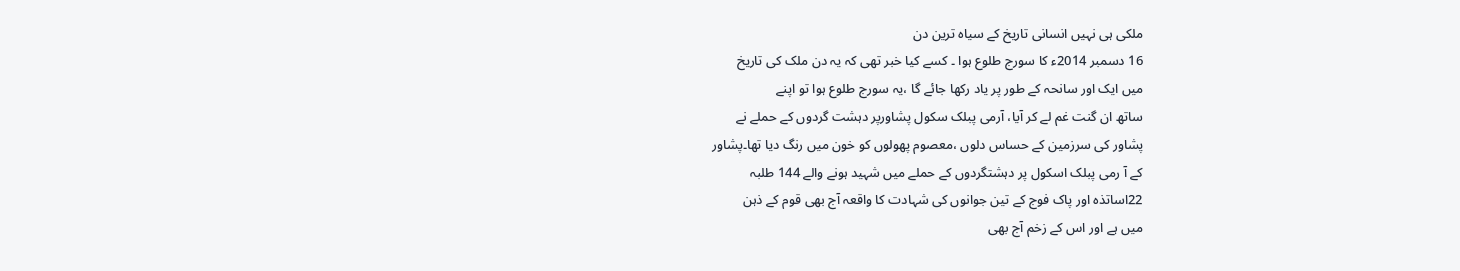ملکی ہی نہیں انسانی تاریخ کے سیاہ ترین دن
16 دسمبر 2014ء کا سورج طلوع ہوا ۔ کسے کیا خبر تھی کہ یہ دن ملک کی تاریخ
میں ایک اور سانحہ کے طور پر یاد رکھا جائے گا ،یہ سورج طلوع ہوا تو اپنے
ساتھ ان گنت غم لے کر آیا، آرمی پبلک سکول پشاورپر دہشت گردوں کے حملے نے
پشاور کی سرزمین کے حساس دلوں ،معصوم پھولوں کو خون میں رنگ دیا تھا۔پشاور
کے آ رمی پبلک اسکول پر دہشتگردوں کے حملے میں شہید ہونے والے 144 طلبہ
22اساتذہ اور پاک فوج کے تین جوانوں کی شہادت کا واقعہ آج بھی قوم کے ذہن
میں ہے اور اس کے زخم آج بھی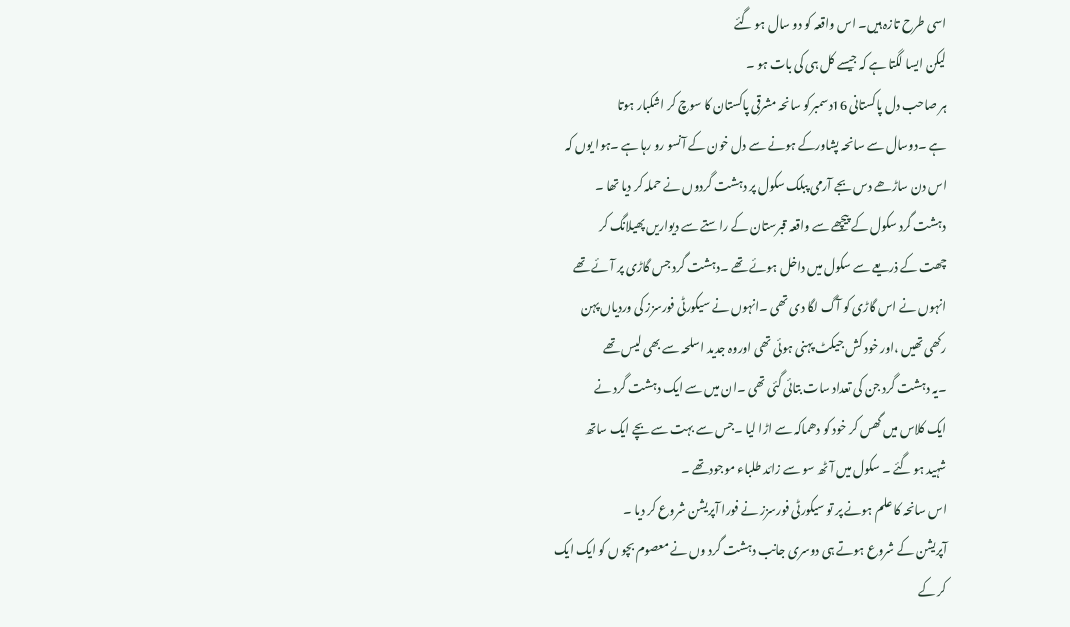اسی طرح تازہ ہیں۔ اس واقعہ کو دو سال ہو گئے
لیکن ایسا لگتا ہے کہ جیسے کل ہی کی بات ہو ۔
ہر صاحب دل پاکستانی 16دسمبرکو سانحہ مشرقی پاکستان کا سوچ کر اشکبار ہوتا
ہے ۔دوسال سے سانحہ پشاورکے ہونے سے دل خون کے آنسو رو رہا ہے ۔ہوا یوں کہ
اس دن ساڑھے دس بجے آرمی پبلک سکول پر دہشت گردوں نے حملہ کر دیا تھا ۔
دہشت گرد سکول کے پیچھے سے واقعہ قبرستان کے راستے سے دیواریں پھیلانگ کر
چھت کے ذریعے سے سکول میں داخل ہوئے تھے ۔دہشت گرد جس گاڑی پر آئے تھے
انہوں نے اس گاڑی کو آگ لگا دی تھی ۔انہوں نے سیکورٹی فورسزز کی وردیاں پہن
رکھی تھیں ،اور خود کش جیکٹ پہنی ہوئی تھی اوروہ جدید اسلحہ سے بھی لیس تھے
۔یہ دہشت گرد جن کی تعداد سات بتائی گئی تھی ۔ان میں سے ایک دہشت گرد نے
ایک کلاس میں گھس کر خود کو دھماکہ سے اڑا لیا ۔جس سے بہت سے بچے ایک ساتھ
شہید ہو گئے ۔ سکول میں آٹھ سو سے زائد طلباء موجودتھے ۔
اس سانحہ کا علم ہونے پر تو سیکورٹی فورسزز نے فورا آپریشن شروع کر دیا ۔
آپریشن کے شروع ہوتے ہی دوسری جانب دہشت گرد وں نے معصوم بچو ں کو ایک ایک
کر کے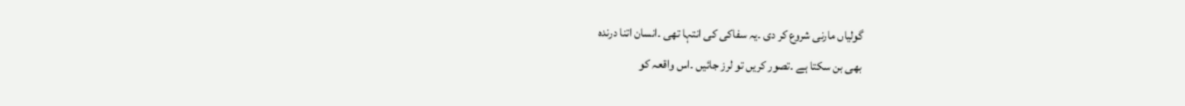گولیاں مارنی شروع کر دی ۔یہ سفاکی کی انتہا تھی ۔انسان اتنا درندہ
بھی بن سکتا ہے ۔تصور کریں تو لرز جائیں ۔اس واقعہ کو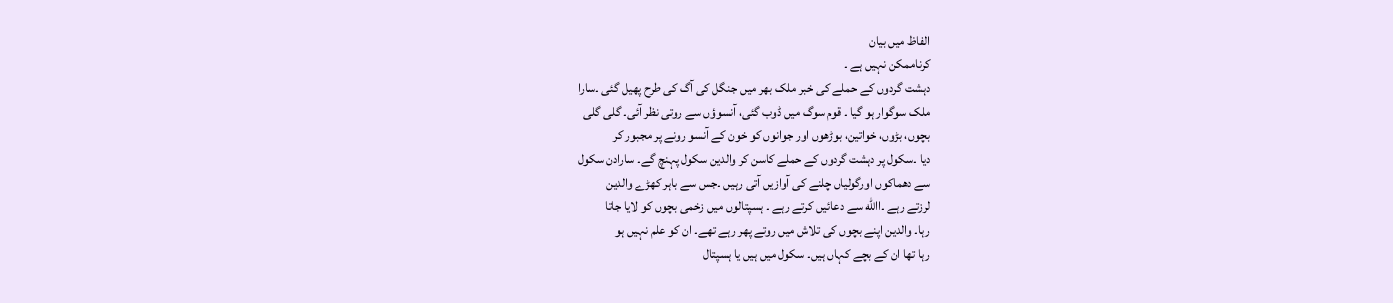الفاظ میں بیان
کرناممکن نہیں ہے ۔
دہشت گردوں کے حملے کی خبر ملک بھر میں جنگل کی آگ کی طرح پھیل گئی ۔سارا
ملک سوگوار ہو گیا ۔ قوم سوگ میں ڈوب گئی، آنسوؤں سے روتی نظر آئی۔ گلی گلی
بچوں، بڑوں، خواتین، بوڑھوں اور جوانوں کو خون کے آنسو رونے پر مجبور کر
دیا ۔سکول پر دہشت گردوں کے حملے کاسن کر والدین سکول پہنچ گے۔ سارادن سکول
سے دھماکوں اورگولیاں چلنے کی آوازیں آتی رہیں ۔جس سے باہر کھڑے والدین
لرزتے رہے ۔االله سے دعائیں کرتے رہے ۔ ہسپتالوں میں زخمی بچوں کو لایا جاتا
رہا۔ والدین اپنے بچوں کی تلاش میں روتے پھر رہے تھے۔ ان کو علم نہیں ہو
رہا تھا ان کے بچے کہاں ہیں۔ سکول میں ہیں یا ہسپتال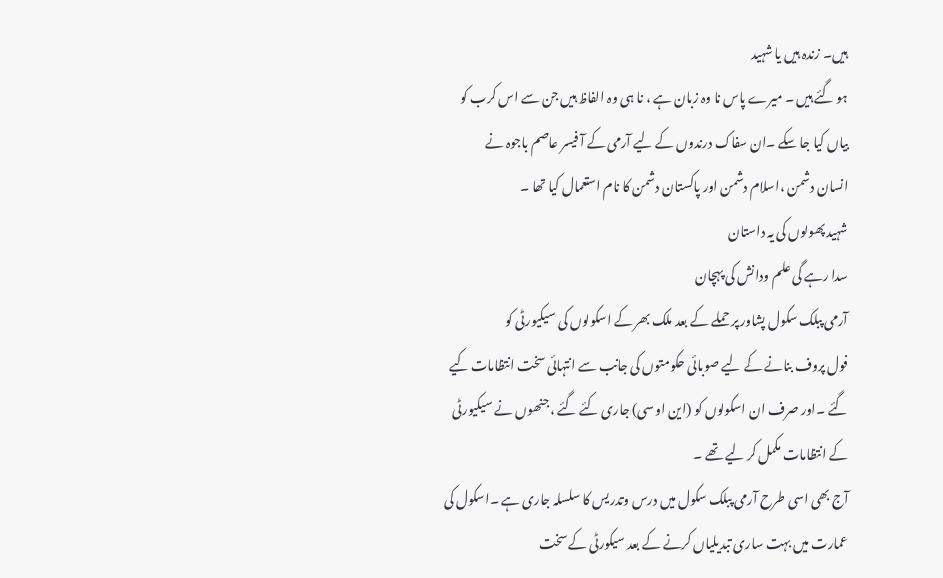ہیں۔ زندہ ہیں یا شہید
ہو گئے ہیں ۔ میرے پاس نا وہ زبان ہے ، نا ہی وہ الفاظ ہیں جن سے اس کرب کو
بیاں کیا جا سکے ۔ان سفاک درندوں کے لیے آرمی کے آ فیسر عاصم باجوہ نے
انسان دشمن ،اسلام دشمن اور پاکستان دشمن کا نام استعمال کیا تھا ۔
شہید پھولوں کی یہ داستان
سدا رہے گی علم ودانش کی پہچان
آرمی پبلک سکول پشاور پر حملے کے بعد ملک بھر کے اسکولوں کی سیکیورٹی کو
فول پروف بنانے کے لیے صوبائی حکومتوں کی جانب سے انتہائی سخت انتظامات کیے
گئے ۔اور صرف ان اسکولوں کو (این او سی) جاری کئے گئے ،جنھوں نے سیکیورٹی
کے انتظامات مکمل کر لیے تھے ۔
آج بھی اسی طرح آرمی پبلک سکول میں درس وتدریس کا سلسلہ جاری ہے ۔اسکول کی
عمارت میں بہت ساری تبدیلیاں کرنے کے بعد سیکورٹی کے سخت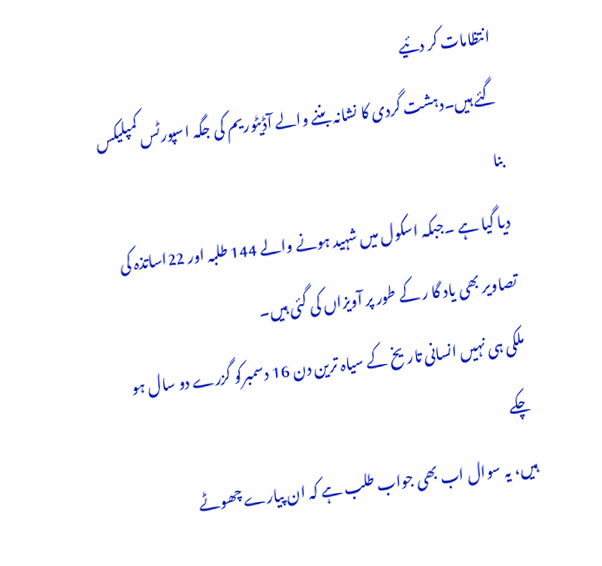انتظامات کر دئیے
گئے ہیں۔دہشت گردی کا نشانہ بننے والے آڈیٹوریم کی جگہ اسپورٹس کمپلیکس بنا
دیا گیا ہے ۔جبکہ اسکول میں شہید ہونے والے 144 طلبہ اور 22اساتذہ کی
تصاویر بھی یاد گا ر کے طور پر آویزاں کی گئی ہیں۔
ملکی ہی نہیں انسانی تاریخ کے سیاہ ترین دن 16 دسمبرکو گزرے دو سال ہو چکے
ہیں، یہ سوال اب بھی جواب طلب ہے کہ ان پیارے چھوٹے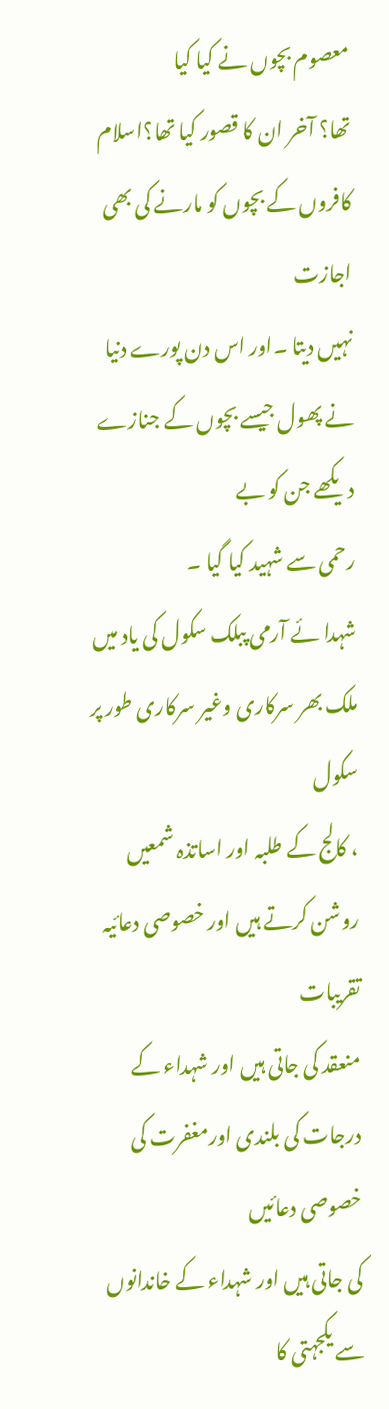معصوم بچوں نے کیا کیا
تھا؟ آخر ان کا قصور کیا تھا؟اسلام کافروں کے بچوں کو مارنے کی بھی اجازت
نہیں دیتا ۔اور اس دن پورے دنیا نے پھول جیسے بچوں کے جنازے دیکھے جن کو بے
رحمی سے شہید کیا گیا ۔
شہدا ئے آرمی پبلک سکول کی یاد میں ملک بھر سرکاری وغیر سرکاری طور پر سکول
، کالج کے طلبہ اور اساتذہ شمعیں روشن کرتے ہیں اور خصوصی دعائیہ تقریبات
منعقد کی جاتی ہیں اور شہداء کے درجات کی بلندی اورمغفرت کی خصوصی دعائیں
کی جاتی ہیں اور شہداء کے خاندانوں سے یکجہتی کا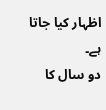اظہار کیا جاتا ہے۔
دو سال کا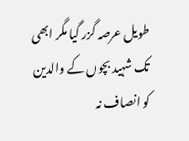طویل عرصہ گزر گیا مگر ابھی تک شہید بچوں کے والدین کو انصاف نہ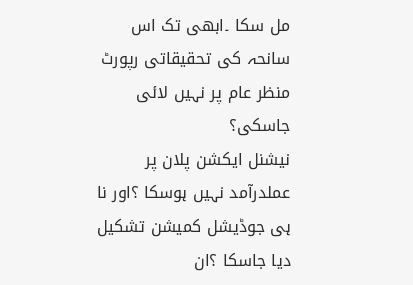مل سکا ۔ابھی تک اس سانحہ کی تحقیقاتی رپورٹ منظر عام پر نہیں لائی جاسکی؟
نیشنل ایکشن پلان پر عملدرآمد نہیں ہوسکا ؟اور نا ہی جوڈیشل کمیشن تشکیل
دیا جاسکا ؟ان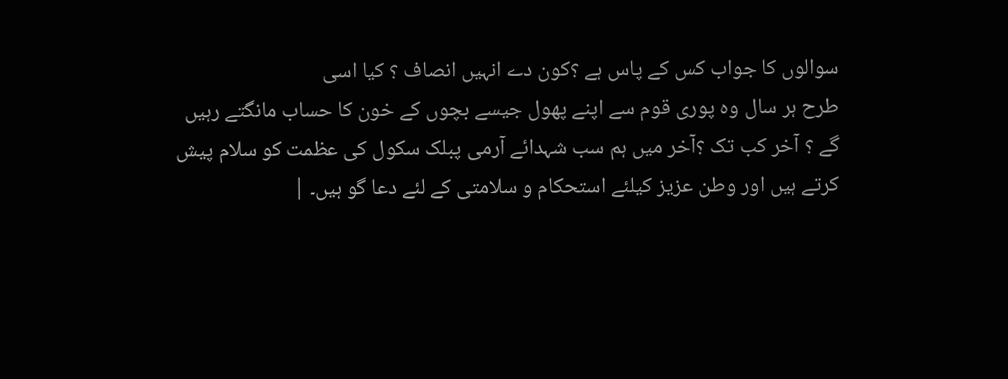سوالوں کا جواب کس کے پاس ہے ؟کون دے انہیں انصاف ؟ کیا اسی
طرح ہر سال وہ پوری قوم سے اپنے پھول جیسے بچوں کے خون کا حساب مانگتے رہیں
گے ؟ آخر کب تک ؟آخر میں ہم سب شہدائے آرمی پبلک سکول کی عظمت کو سلام پیش
کرتے ہیں اور وطن عزیز کیلئے استحکام و سلامتی کے لئے دعا گو ہیں۔ |